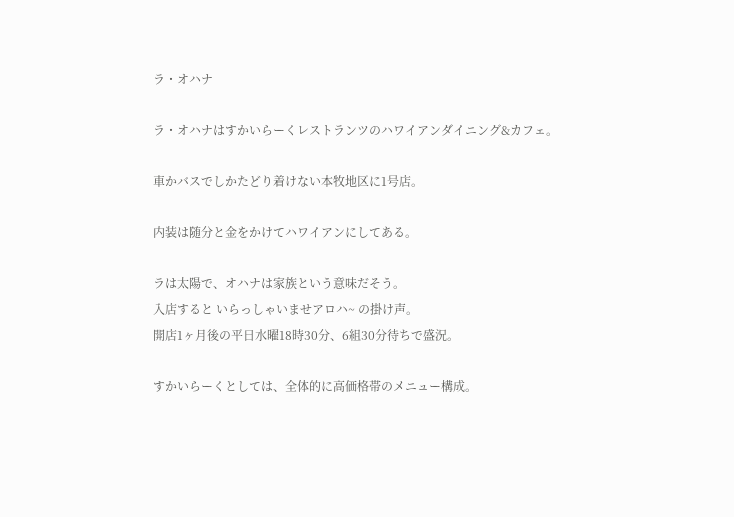ラ・オハナ

ラ・オハナはすかいらーくレストランツのハワイアンダイニング&カフェ。

車かバスでしかたどり着けない本牧地区に1号店。

内装は随分と金をかけてハワイアンにしてある。

ラは太陽で、オハナは家族という意味だそう。
入店すると いらっしゃいませアロハ~ の掛け声。
開店1ヶ月後の平日水曜18時30分、6組30分待ちで盛況。

すかいらーくとしては、全体的に高価格帯のメニュー構成。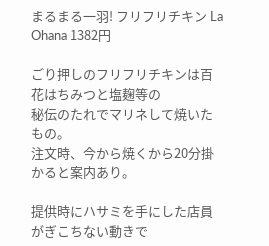まるまる一羽! フリフリチキン La Ohana 1382円

ごり押しのフリフリチキンは百花はちみつと塩麹等の
秘伝のたれでマリネして焼いたもの。
注文時、今から焼くから20分掛かると案内あり。

提供時にハサミを手にした店員がぎこちない動きで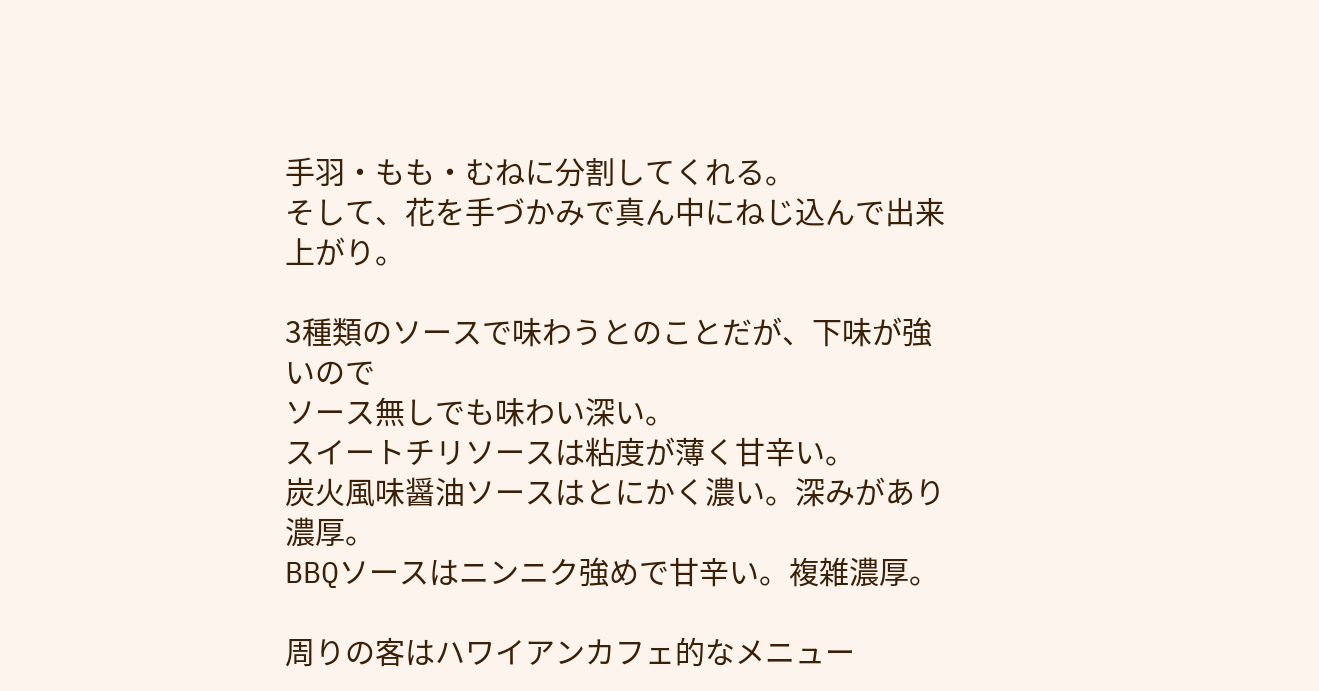手羽・もも・むねに分割してくれる。
そして、花を手づかみで真ん中にねじ込んで出来上がり。

3種類のソースで味わうとのことだが、下味が強いので
ソース無しでも味わい深い。
スイートチリソースは粘度が薄く甘辛い。
炭火風味醤油ソースはとにかく濃い。深みがあり濃厚。
BBQソースはニンニク強めで甘辛い。複雑濃厚。

周りの客はハワイアンカフェ的なメニュー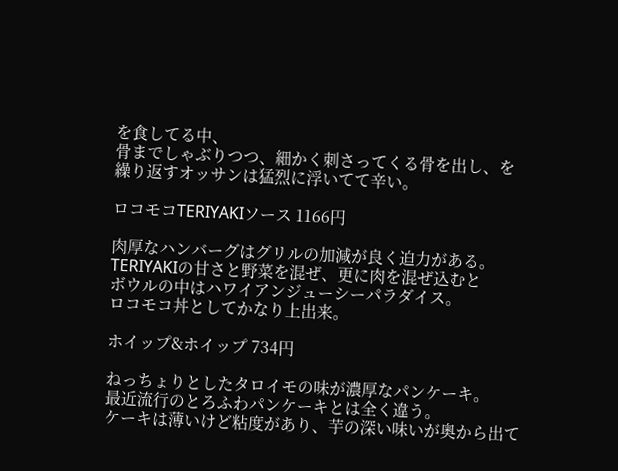を食してる中、
骨までしゃぶりつつ、細かく刺さってくる骨を出し、を
繰り返すオッサンは猛烈に浮いてて辛い。

ロコモコTERIYAKIソース 1166円

肉厚なハンバーグはグリルの加減が良く迫力がある。
TERIYAKIの甘さと野菜を混ぜ、更に肉を混ぜ込むと
ボウルの中はハワイアンジューシーパラダイス。
ロコモコ丼としてかなり上出来。

ホイップ&ホイップ 734円

ねっちょりとしたタロイモの味が濃厚なパンケーキ。
最近流行のとろふわパンケーキとは全く違う。
ケーキは薄いけど粘度があり、芋の深い味いが奥から出て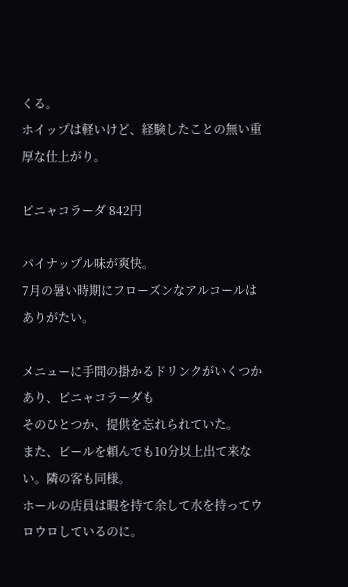くる。
ホイップは軽いけど、経験したことの無い重厚な仕上がり。

ピニャコラーダ 842円

パイナップル味が爽快。
7月の暑い時期にフローズンなアルコールはありがたい。

メニューに手間の掛かるドリンクがいくつかあり、ピニャコラーダも
そのひとつか、提供を忘れられていた。
また、ビールを頼んでも10分以上出て来ない。隣の客も同様。
ホールの店員は暇を持て余して水を持ってウロウロしているのに。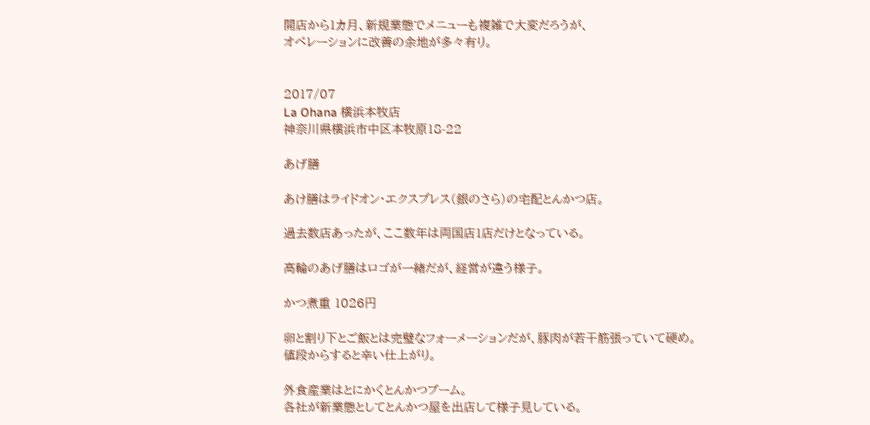開店から1カ月、新規業態でメニューも複雑で大変だろうが、
オペレーションに改善の余地が多々有り。


2017/07
La Ohana 横浜本牧店
神奈川県横浜市中区本牧原18-22

あげ膳

あけ膳はライドオン・エクスプレス(銀のさら)の宅配とんかつ店。

過去数店あったが、ここ数年は両国店1店だけとなっている。

高輪のあげ膳はロゴが一緒だが、経営が違う様子。

かつ煮重 1026円

卵と割り下とご飯とは完璧なフォーメーションだが、豚肉が若干筋張っていて硬め。
値段からすると辛い仕上がり。

外食産業はとにかくとんかつブーム。
各社が新業態としてとんかつ屋を出店して様子見している。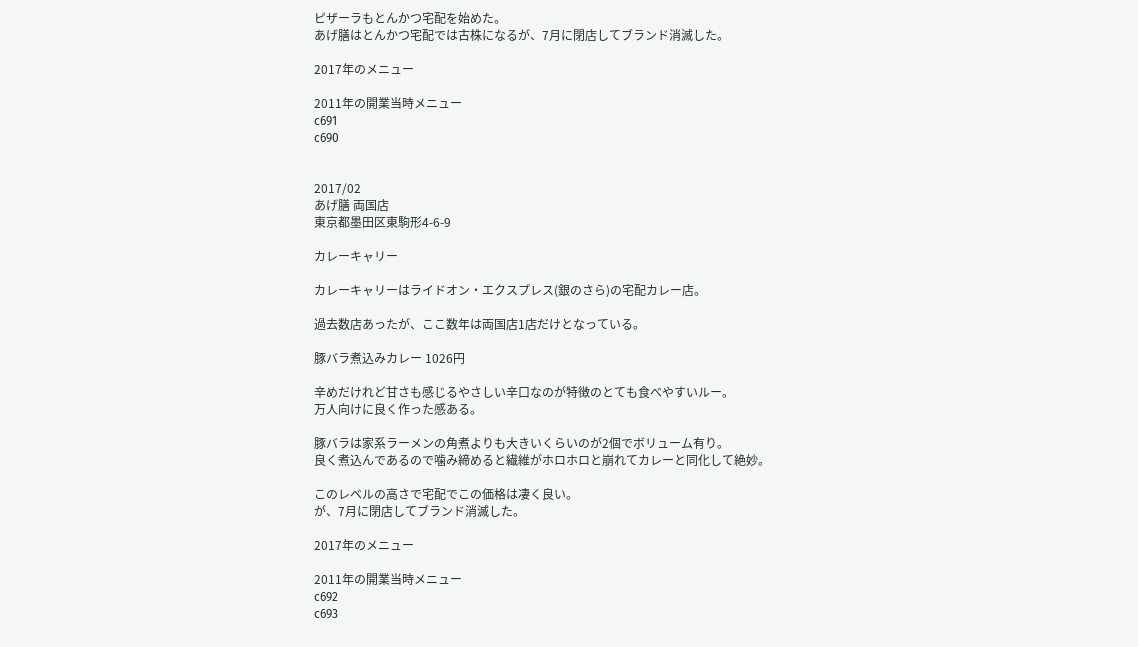ピザーラもとんかつ宅配を始めた。
あげ膳はとんかつ宅配では古株になるが、7月に閉店してブランド消滅した。

2017年のメニュー

2011年の開業当時メニュー
c691
c690


2017/02
あげ膳 両国店
東京都墨田区東駒形4-6-9

カレーキャリー

カレーキャリーはライドオン・エクスプレス(銀のさら)の宅配カレー店。

過去数店あったが、ここ数年は両国店1店だけとなっている。

豚バラ煮込みカレー 1026円

辛めだけれど甘さも感じるやさしい辛口なのが特徴のとても食べやすいルー。
万人向けに良く作った感ある。

豚バラは家系ラーメンの角煮よりも大きいくらいのが2個でボリューム有り。
良く煮込んであるので噛み締めると繊維がホロホロと崩れてカレーと同化して絶妙。

このレベルの高さで宅配でこの価格は凄く良い。
が、7月に閉店してブランド消滅した。

2017年のメニュー

2011年の開業当時メニュー
c692
c693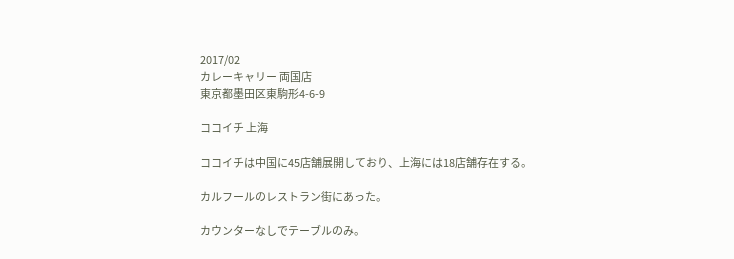2017/02
カレーキャリー 両国店
東京都墨田区東駒形4-6-9

ココイチ 上海

ココイチは中国に45店舗展開しており、上海には18店舗存在する。

カルフールのレストラン街にあった。

カウンターなしでテーブルのみ。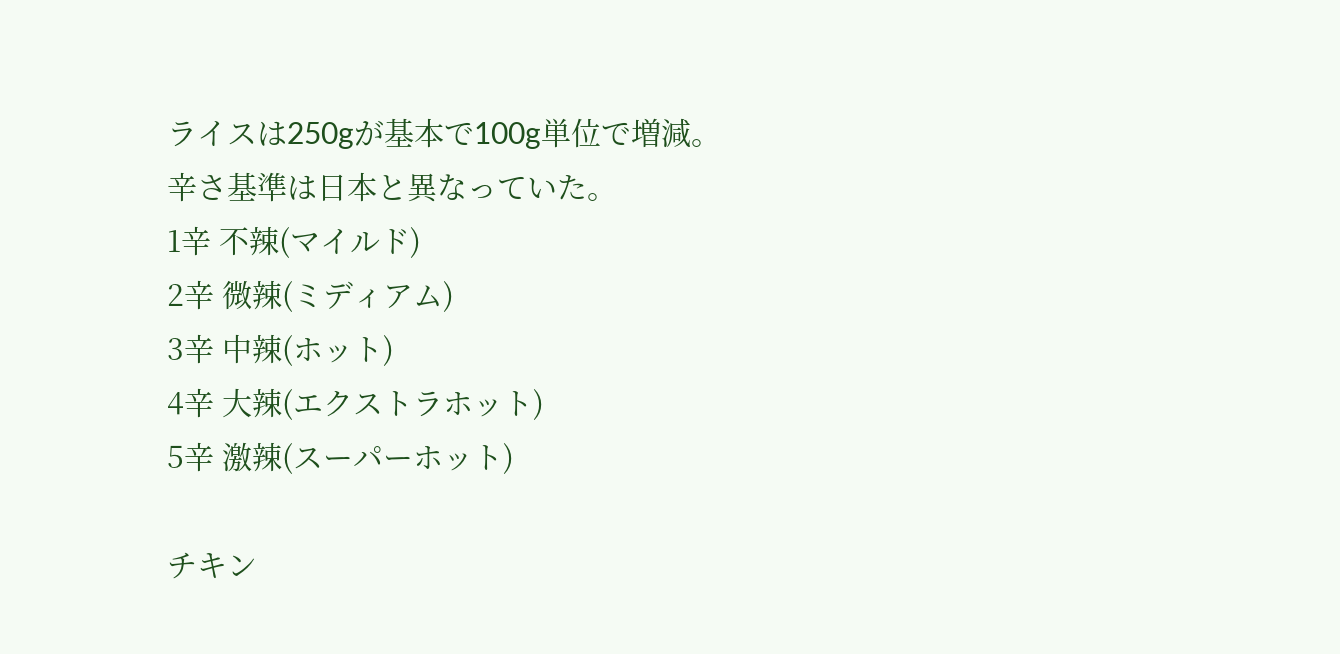ライスは250gが基本で100g単位で増減。
辛さ基準は日本と異なっていた。
1辛 不辣(マイルド)
2辛 微辣(ミディアム)
3辛 中辣(ホット)
4辛 大辣(エクストラホット)
5辛 激辣(スーパーホット)

チキン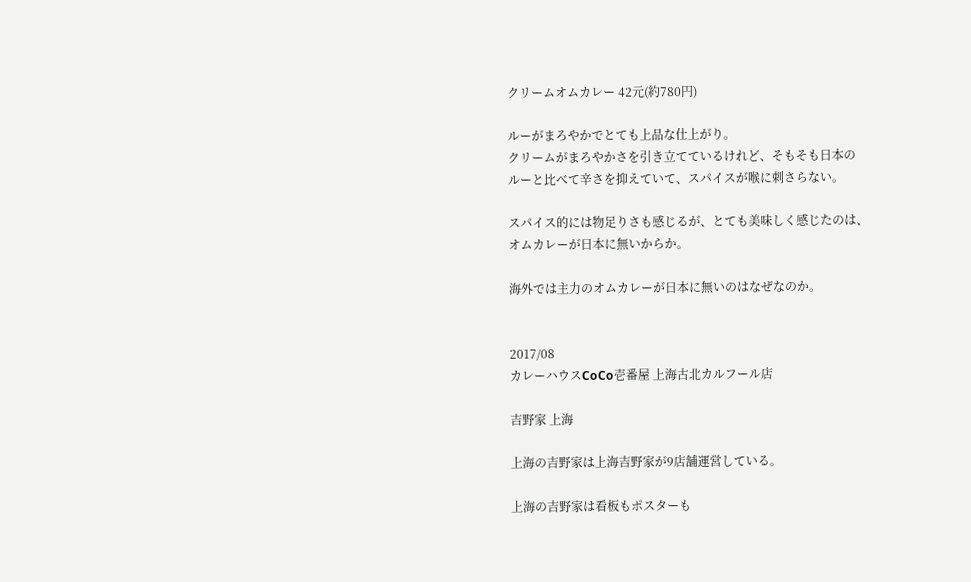クリームオムカレー 42元(約780円)

ルーがまろやかでとても上品な仕上がり。
クリームがまろやかさを引き立てているけれど、そもそも日本の
ルーと比べて辛さを抑えていて、スパイスが喉に刺さらない。

スパイス的には物足りさも感じるが、とても美味しく感じたのは、
オムカレーが日本に無いからか。

海外では主力のオムカレーが日本に無いのはなぜなのか。


2017/08
カレーハウスCoCo壱番屋 上海古北カルフール店

吉野家 上海

上海の吉野家は上海吉野家が9店舗運営している。

上海の吉野家は看板もポスターも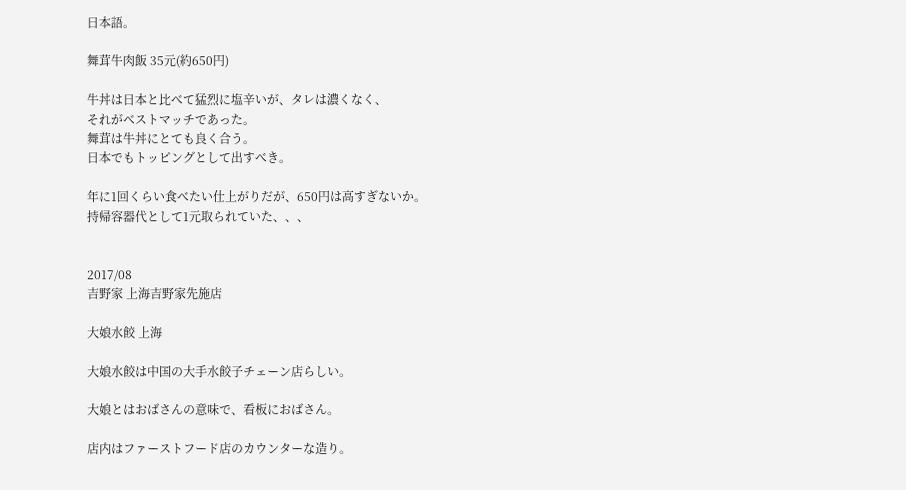日本語。

舞茸牛肉飯 35元(約650円)

牛丼は日本と比べて猛烈に塩辛いが、タレは濃くなく、
それがベストマッチであった。
舞茸は牛丼にとても良く合う。
日本でもトッピングとして出すべき。

年に1回くらい食べたい仕上がりだが、650円は高すぎないか。
持帰容器代として1元取られていた、、、


2017/08
吉野家 上海吉野家先施店

大娘水餃 上海

大娘水餃は中国の大手水餃子チェーン店らしい。

大娘とはおばさんの意味で、看板におばさん。

店内はファーストフード店のカウンターな造り。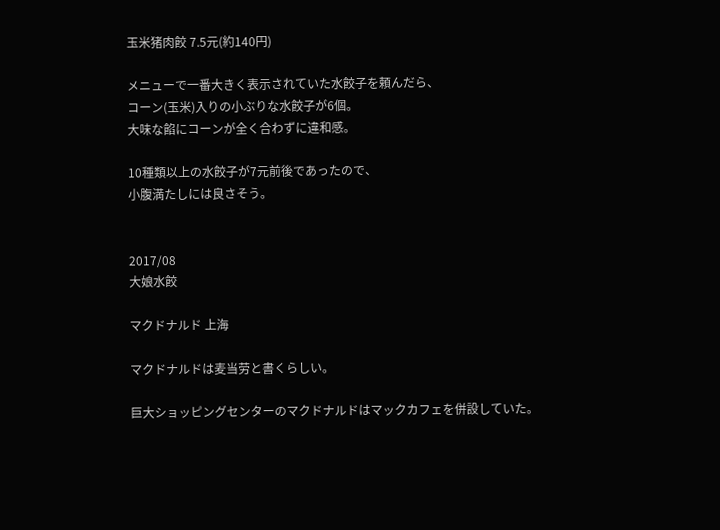玉米猪肉餃 7.5元(約140円)

メニューで一番大きく表示されていた水餃子を頼んだら、
コーン(玉米)入りの小ぶりな水餃子が6個。
大味な餡にコーンが全く合わずに違和感。

10種類以上の水餃子が7元前後であったので、
小腹満たしには良さそう。


2017/08
大娘水餃

マクドナルド 上海

マクドナルドは麦当劳と書くらしい。

巨大ショッピングセンターのマクドナルドはマックカフェを併設していた。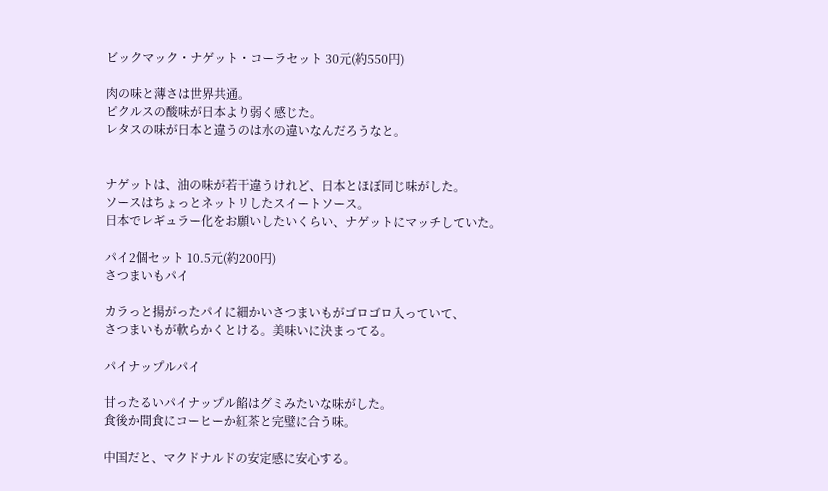ビックマック・ナゲット・コーラセット 30元(約550円)

肉の味と薄さは世界共通。
ピクルスの酸味が日本より弱く感じた。
レタスの味が日本と違うのは水の違いなんだろうなと。


ナゲットは、油の味が若干違うけれど、日本とほぼ同じ味がした。
ソースはちょっとネットリしたスイートソース。
日本でレギュラー化をお願いしたいくらい、ナゲットにマッチしていた。

パイ2個セット 10.5元(約200円)
さつまいもパイ

カラっと揚がったパイに細かいさつまいもがゴロゴロ入っていて、
さつまいもが軟らかくとける。美味いに決まってる。

パイナップルパイ

甘ったるいパイナップル餡はグミみたいな味がした。
食後か間食にコーヒーか紅茶と完璧に合う味。

中国だと、マクドナルドの安定感に安心する。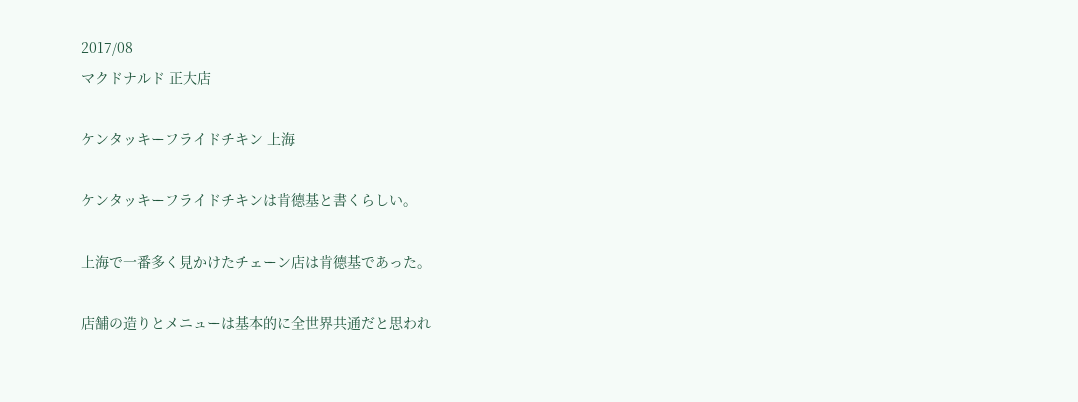2017/08
マクドナルド 正大店

ケンタッキーフライドチキン 上海

ケンタッキーフライドチキンは肯德基と書くらしい。

上海で一番多く見かけたチェーン店は肯德基であった。

店舗の造りとメニューは基本的に全世界共通だと思われ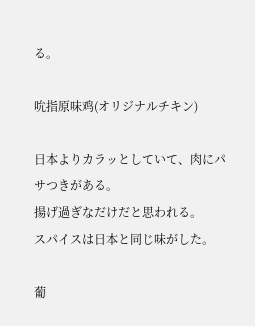る。

吮指原味鸡(オリジナルチキン)

日本よりカラッとしていて、肉にパサつきがある。
揚げ過ぎなだけだと思われる。
スパイスは日本と同じ味がした。

葡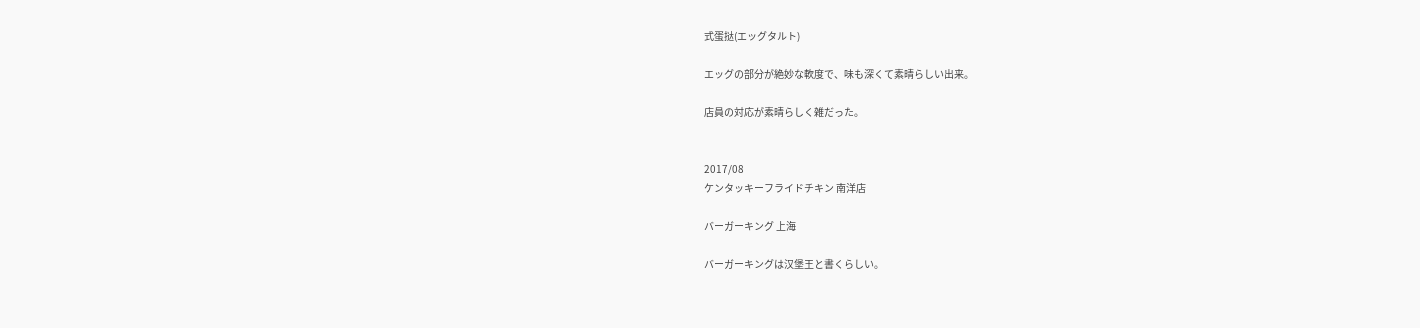式蛋挞(エッグタルト)

エッグの部分が絶妙な軟度で、味も深くて素晴らしい出来。

店員の対応が素晴らしく雑だった。


2017/08
ケンタッキーフライドチキン 南洋店

バーガーキング 上海

バーガーキングは汉堡王と書くらしい。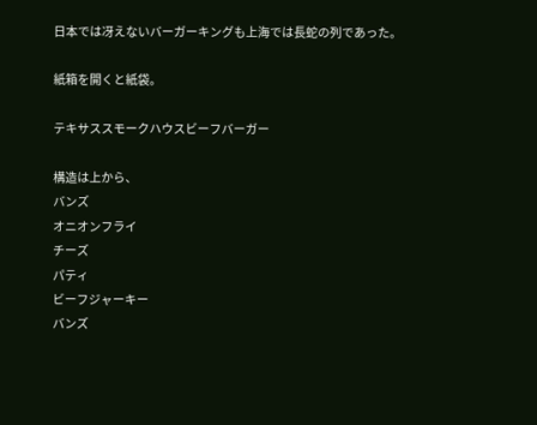日本では冴えないバーガーキングも上海では長蛇の列であった。

紙箱を開くと紙袋。

テキサススモークハウスビーフバーガー

構造は上から、
バンズ
オニオンフライ
チーズ
パティ
ビーフジャーキー
バンズ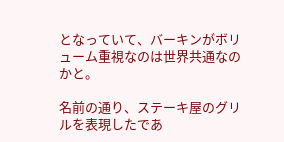となっていて、バーキンがボリューム重視なのは世界共通なのかと。

名前の通り、ステーキ屋のグリルを表現したであ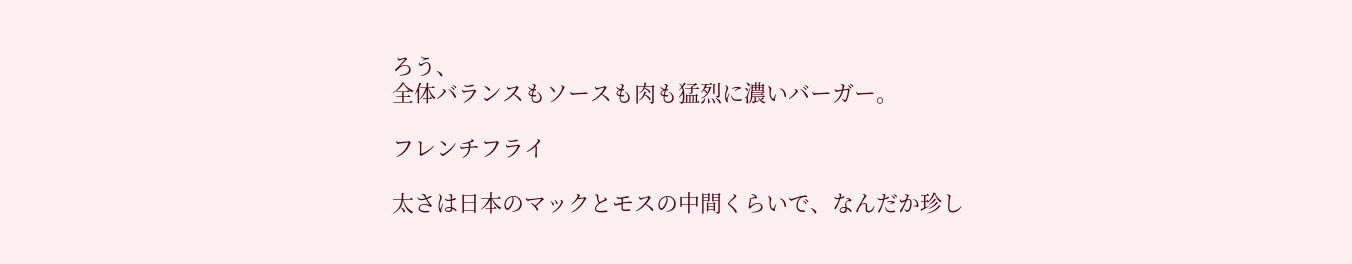ろう、
全体バランスもソースも肉も猛烈に濃いバーガー。

フレンチフライ

太さは日本のマックとモスの中間くらいで、なんだか珍し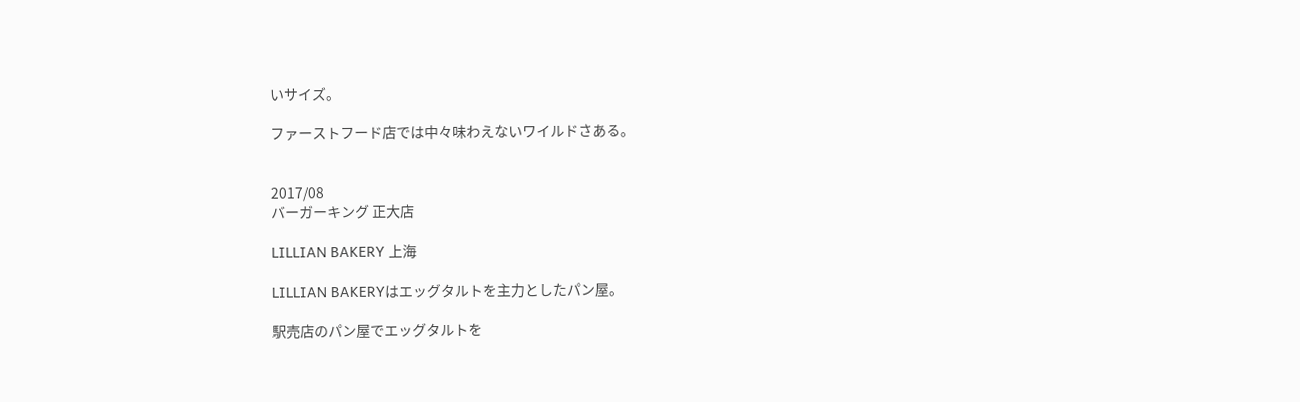いサイズ。

ファーストフード店では中々味わえないワイルドさある。


2017/08
バーガーキング 正大店

LILLIAN BAKERY 上海

LILLIAN BAKERYはエッグタルトを主力としたパン屋。

駅売店のパン屋でエッグタルトを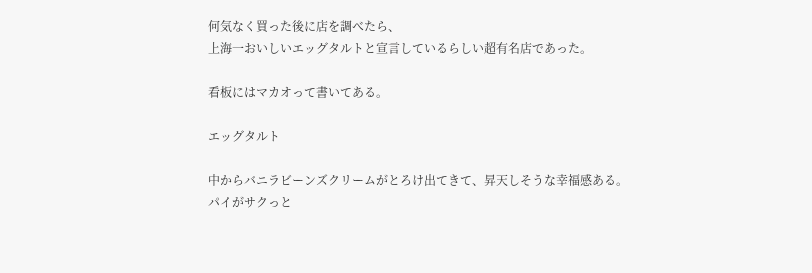何気なく買った後に店を調べたら、
上海一おいしいエッグタルトと宣言しているらしい超有名店であった。

看板にはマカオって書いてある。

エッグタルト

中からバニラビーンズクリームがとろけ出てきて、昇天しそうな幸福感ある。
パイがサクっと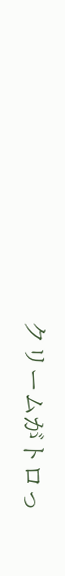クリームがトロっ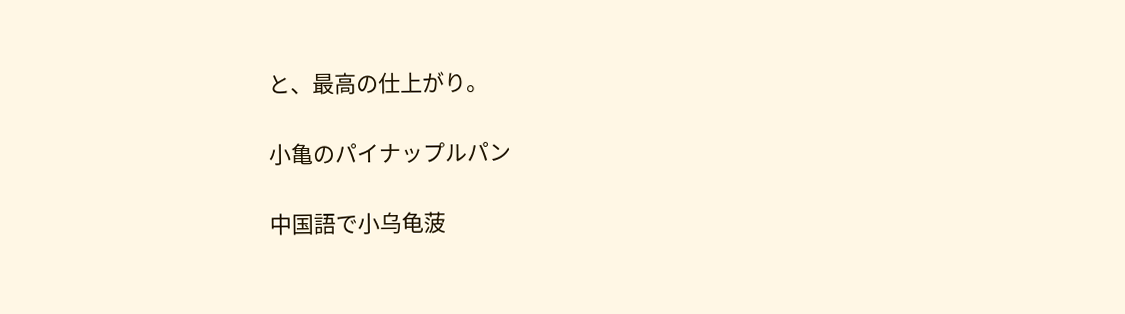と、最高の仕上がり。

小亀のパイナップルパン

中国語で小乌龟菠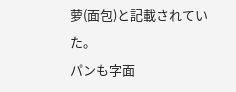萝(面包)と記載されていた。
パンも字面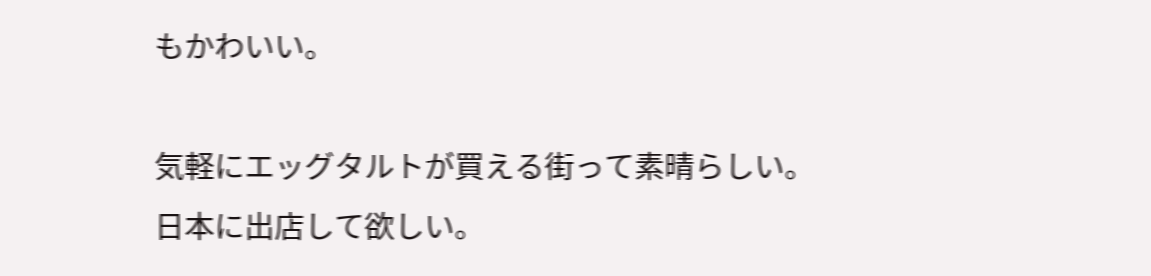もかわいい。

気軽にエッグタルトが買える街って素晴らしい。
日本に出店して欲しい。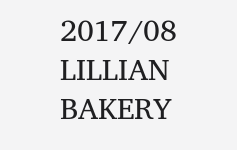2017/08
LILLIAN BAKERY